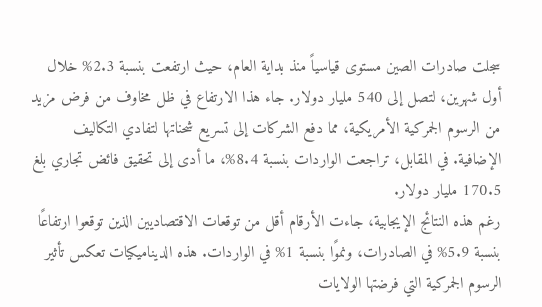سجلت صادرات الصين مستوى قياسياً منذ بداية العام، حيث ارتفعت بنسبة 2.3% خلال أول شهرين، لتصل إلى 540 مليار دولار. جاء هذا الارتفاع في ظل مخاوف من فرض مزيد من الرسوم الجمركية الأمريكية، مما دفع الشركات إلى تسريع شحناتها لتفادي التكاليف الإضافية. في المقابل، تراجعت الواردات بنسبة 8.4%، ما أدى إلى تحقيق فائض تجاري بلغ 170.5 مليار دولار.
رغم هذه النتائج الإيجابية، جاءت الأرقام أقل من توقعات الاقتصاديين الذين توقعوا ارتفاعًا بنسبة 5.9% في الصادرات، ونموًا بنسبة 1% في الواردات. هذه الديناميكيات تعكس تأثير الرسوم الجمركية التي فرضتها الولايات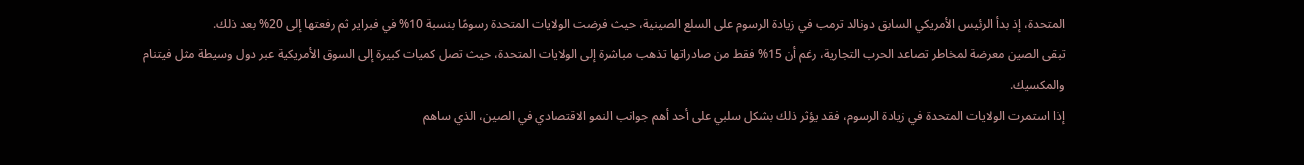المتحدة، إذ بدأ الرئيس الأمريكي السابق دونالد ترمب في زيادة الرسوم على السلع الصينية، حيث فرضت الولايات المتحدة رسومًا بنسبة 10% في فبراير ثم رفعتها إلى 20% بعد ذلك.
تبقى الصين معرضة لمخاطر تصاعد الحرب التجارية، رغم أن 15% فقط من صادراتها تذهب مباشرة إلى الولايات المتحدة، حيث تصل كميات كبيرة إلى السوق الأمريكية عبر دول وسيطة مثل فيتنام والمكسيك.
إذا استمرت الولايات المتحدة في زيادة الرسوم، فقد يؤثر ذلك بشكل سلبي على أحد أهم جوانب النمو الاقتصادي في الصين، الذي ساهم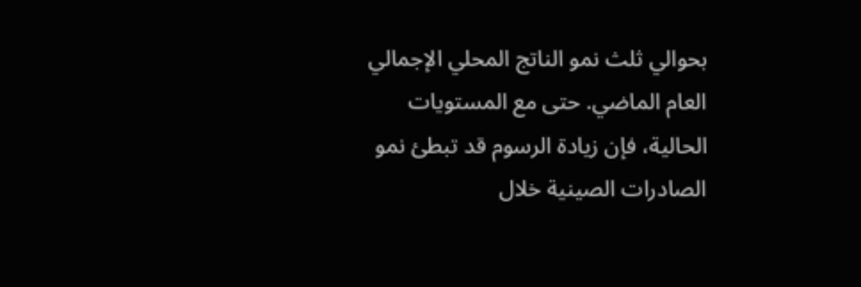بحوالي ثلث نمو الناتج المحلي الإجمالي العام الماضي. حتى مع المستويات الحالية، فإن زيادة الرسوم قد تبطئ نمو الصادرات الصينية خلال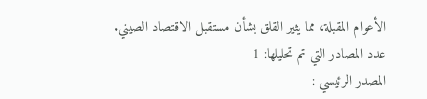الأعوام المقبلة، مما يثير القلق بشأن مستقبل الاقتصاد الصيني.
عدد المصادر التي تم تحليلها: 1
المصدر الرئيسي :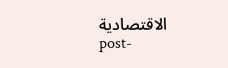الاقتصادية
post-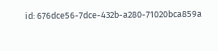id: 676dce56-7dce-432b-a280-71020bca859a